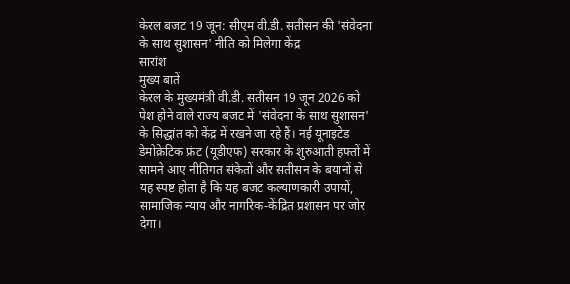केरल बजट 19 जून: सीएम वी.डी. सतीसन की 'संवेदना के साथ सुशासन' नीति को मिलेगा केंद्र
सारांश
मुख्य बातें
केरल के मुख्यमंत्री वी.डी. सतीसन 19 जून 2026 को पेश होने वाले राज्य बजट में 'संवेदना के साथ सुशासन' के सिद्धांत को केंद्र में रखने जा रहे हैं। नई यूनाइटेड डेमोक्रेटिक फ्रंट (यूडीएफ) सरकार के शुरुआती हफ्तों में सामने आए नीतिगत संकेतों और सतीसन के बयानों से यह स्पष्ट होता है कि यह बजट कल्याणकारी उपायों, सामाजिक न्याय और नागरिक-केंद्रित प्रशासन पर जोर देगा।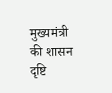मुख्यमंत्री की शासन दृष्टि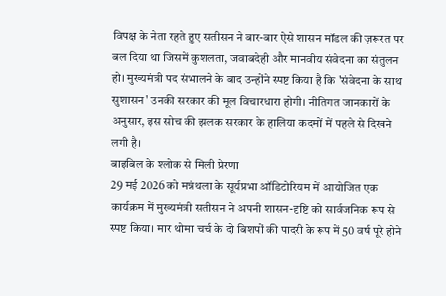विपक्ष के नेता रहते हुए सतीसन ने बार-बार ऐसे शासन मॉडल की ज़रूरत पर बल दिया था जिसमें कुशलता, जवाबदेही और मानवीय संवेदना का संतुलन हो। मुख्यमंत्री पद संभालने के बाद उन्होंने स्पष्ट किया है कि 'संवेदना के साथ सुशासन' उनकी सरकार की मूल विचारधारा होगी। नीतिगत जानकारों के अनुसार, इस सोच की झलक सरकार के हालिया कदमों में पहले से दिखने लगी है।
बाइबिल के श्लोक से मिली प्रेरणा
29 मई 2026 को मन्नंथला के सूर्यप्रभा ऑडिटोरियम में आयोजित एक कार्यक्रम में मुख्यमंत्री सतीसन ने अपनी शासन-दृष्टि को सार्वजनिक रूप से स्पष्ट किया। मार थोमा चर्च के दो बिशपों की पादरी के रूप में 50 वर्ष पूरे होने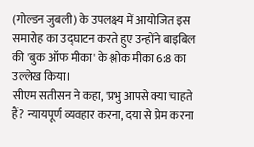(गोल्डन जुबली) के उपलक्ष्य में आयोजित इस समारोह का उद्घाटन करते हुए उन्होंने बाइबिल की 'बुक ऑफ मीका' के श्लोक मीका 6:8 का उल्लेख किया।
सीएम सतीसन ने कहा, 'प्रभु आपसे क्या चाहते हैं? न्यायपूर्ण व्यवहार करना, दया से प्रेम करना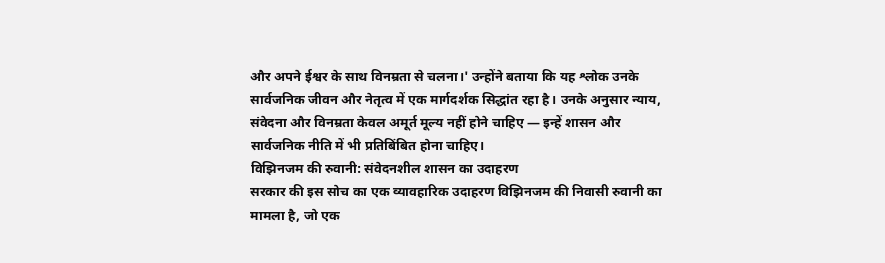और अपने ईश्वर के साथ विनम्रता से चलना।' उन्होंने बताया कि यह श्लोक उनके सार्वजनिक जीवन और नेतृत्व में एक मार्गदर्शक सिद्धांत रहा है। उनके अनुसार न्याय, संवेदना और विनम्रता केवल अमूर्त मूल्य नहीं होने चाहिए — इन्हें शासन और सार्वजनिक नीति में भी प्रतिबिंबित होना चाहिए।
विझिनजम की रुवानी: संवेदनशील शासन का उदाहरण
सरकार की इस सोच का एक व्यावहारिक उदाहरण विझिनजम की निवासी रुवानी का मामला है, जो एक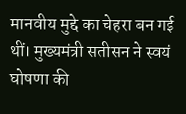मानवीय मुद्दे का चेहरा बन गई थीं। मुख्यमंत्री सतीसन ने स्वयं घोषणा की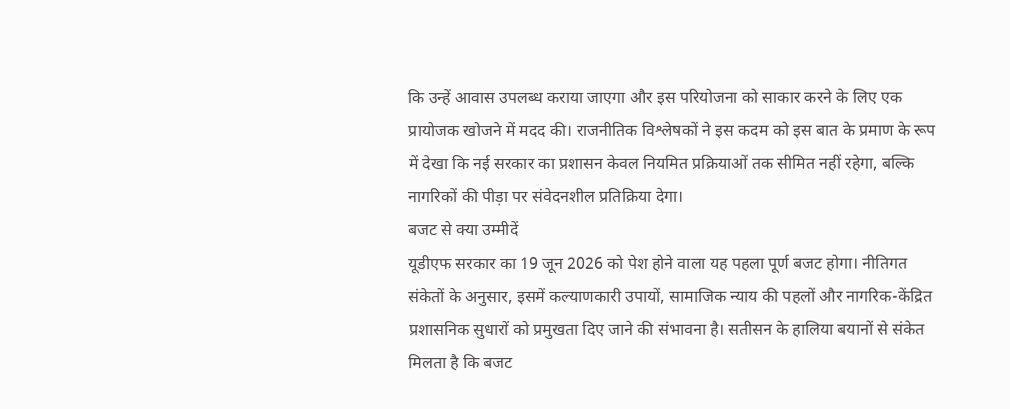कि उन्हें आवास उपलब्ध कराया जाएगा और इस परियोजना को साकार करने के लिए एक प्रायोजक खोजने में मदद की। राजनीतिक विश्लेषकों ने इस कदम को इस बात के प्रमाण के रूप में देखा कि नई सरकार का प्रशासन केवल नियमित प्रक्रियाओं तक सीमित नहीं रहेगा, बल्कि नागरिकों की पीड़ा पर संवेदनशील प्रतिक्रिया देगा।
बजट से क्या उम्मीदें
यूडीएफ सरकार का 19 जून 2026 को पेश होने वाला यह पहला पूर्ण बजट होगा। नीतिगत संकेतों के अनुसार, इसमें कल्याणकारी उपायों, सामाजिक न्याय की पहलों और नागरिक-केंद्रित प्रशासनिक सुधारों को प्रमुखता दिए जाने की संभावना है। सतीसन के हालिया बयानों से संकेत मिलता है कि बजट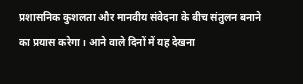प्रशासनिक कुशलता और मानवीय संवेदना के बीच संतुलन बनाने का प्रयास करेगा। आने वाले दिनों में यह देखना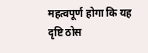महत्वपूर्ण होगा कि यह दृष्टि ठोस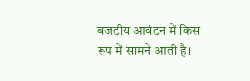बजटीय आवंटन में किस रूप में सामने आती है।